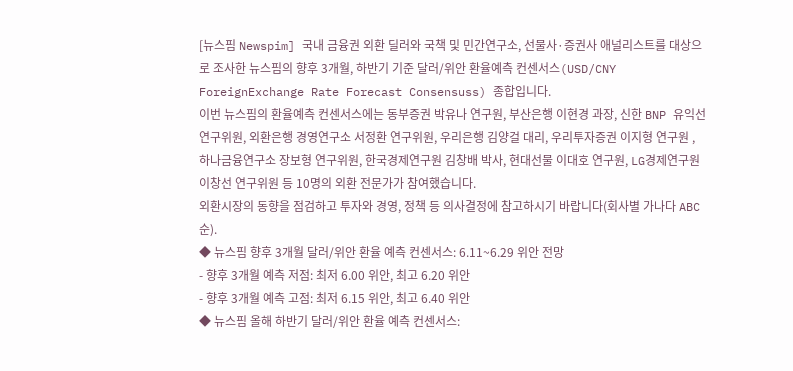[뉴스핌 Newspim] 국내 금융권 외환 딜러와 국책 및 민간연구소, 선물사·증권사 애널리스트를 대상으로 조사한 뉴스핌의 향후 3개월, 하반기 기준 달러/위안 환율예측 컨센서스(USD/CNY ForeignExchange Rate Forecast Consensuss) 종합입니다.
이번 뉴스핌의 환율예측 컨센서스에는 동부증권 박유나 연구원, 부산은행 이현경 과장, 신한 BNP 유익선 연구위원, 외환은행 경영연구소 서정환 연구위원, 우리은행 김양걸 대리, 우리투자증권 이지형 연구원 , 하나금융연구소 장보형 연구위원, 한국경제연구원 김창배 박사, 현대선물 이대호 연구원, LG경제연구원 이창선 연구위원 등 10명의 외환 전문가가 참여했습니다.
외환시장의 동향을 점검하고 투자와 경영, 정책 등 의사결정에 참고하시기 바랍니다(회사별 가나다 ABC 순).
◆ 뉴스핌 향후 3개월 달러/위안 환율 예측 컨센서스: 6.11~6.29 위안 전망
- 향후 3개월 예측 저점: 최저 6.00 위안, 최고 6.20 위안
- 향후 3개월 예측 고점: 최저 6.15 위안, 최고 6.40 위안
◆ 뉴스핌 올해 하반기 달러/위안 환율 예측 컨센서스: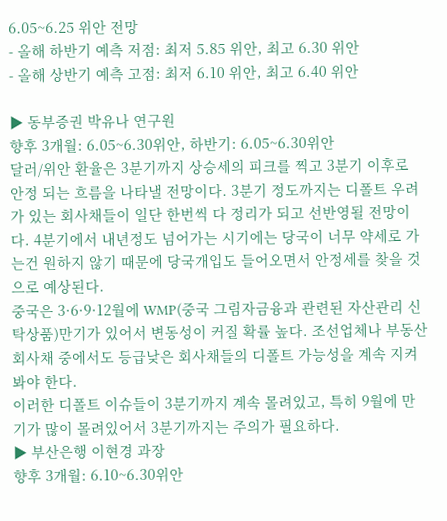6.05~6.25 위안 전망
- 올해 하반기 예측 저점: 최저 5.85 위안, 최고 6.30 위안
- 올해 상반기 예측 고점: 최저 6.10 위안, 최고 6.40 위안

▶ 동부증권 박유나 연구원
향후 3개월: 6.05~6.30위안, 하반기: 6.05~6.30위안
달러/위안 환율은 3분기까지 상승세의 피크를 찍고 3분기 이후로 안정 되는 흐름을 나타낼 전망이다. 3분기 정도까지는 디폴트 우려가 있는 회사채들이 일단 한번씩 다 정리가 되고 선반영될 전망이다. 4분기에서 내년정도 넘어가는 시기에는 당국이 너무 약세로 가는건 원하지 않기 때문에 당국개입도 들어오면서 안정세를 찾을 것으로 예상된다.
중국은 3·6·9·12월에 WMP(중국 그림자금융과 관련된 자산관리 신탁상품)만기가 있어서 변동성이 커질 확률 높다. 조선업체나 부동산 회사채 중에서도 등급낮은 회사채들의 디폴트 가능성을 계속 지켜봐야 한다.
이러한 디폴트 이슈들이 3분기까지 계속 몰려있고, 특히 9월에 만기가 많이 몰려있어서 3분기까지는 주의가 필요하다.
▶ 부산은행 이현경 과장
향후 3개월: 6.10~6.30위안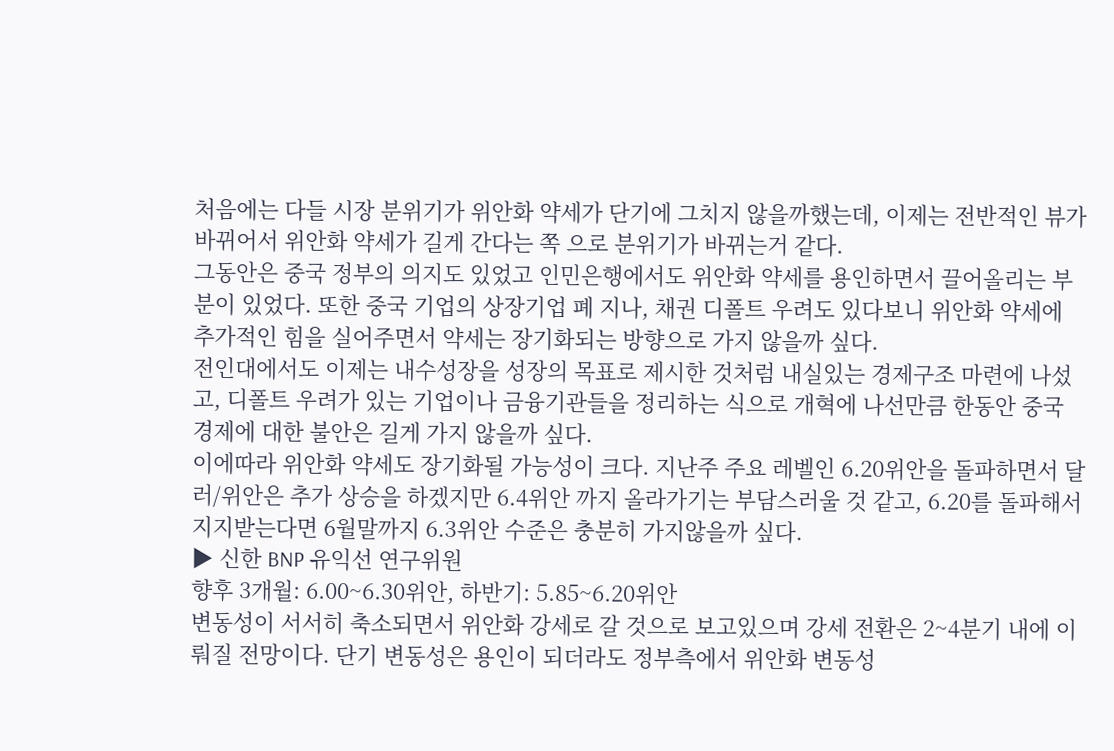처음에는 다들 시장 분위기가 위안화 약세가 단기에 그치지 않을까했는데, 이제는 전반적인 뷰가 바뀌어서 위안화 약세가 길게 간다는 쪽 으로 분위기가 바뀌는거 같다.
그동안은 중국 정부의 의지도 있었고 인민은행에서도 위안화 약세를 용인하면서 끌어올리는 부분이 있었다. 또한 중국 기업의 상장기업 폐 지나, 채권 디폴트 우려도 있다보니 위안화 약세에 추가적인 힘을 실어주면서 약세는 장기화되는 방향으로 가지 않을까 싶다.
전인대에서도 이제는 내수성장을 성장의 목표로 제시한 것처럼 내실있는 경제구조 마련에 나섰고, 디폴트 우려가 있는 기업이나 금융기관들을 정리하는 식으로 개혁에 나선만큼 한동안 중국 경제에 대한 불안은 길게 가지 않을까 싶다.
이에따라 위안화 약세도 장기화될 가능성이 크다. 지난주 주요 레벨인 6.20위안을 돌파하면서 달러/위안은 추가 상승을 하겠지만 6.4위안 까지 올라가기는 부담스러울 것 같고, 6.20를 돌파해서 지지받는다면 6월말까지 6.3위안 수준은 충분히 가지않을까 싶다.
▶ 신한 BNP 유익선 연구위원
향후 3개월: 6.00~6.30위안, 하반기: 5.85~6.20위안
변동성이 서서히 축소되면서 위안화 강세로 갈 것으로 보고있으며 강세 전환은 2~4분기 내에 이뤄질 전망이다. 단기 변동성은 용인이 되더라도 정부측에서 위안화 변동성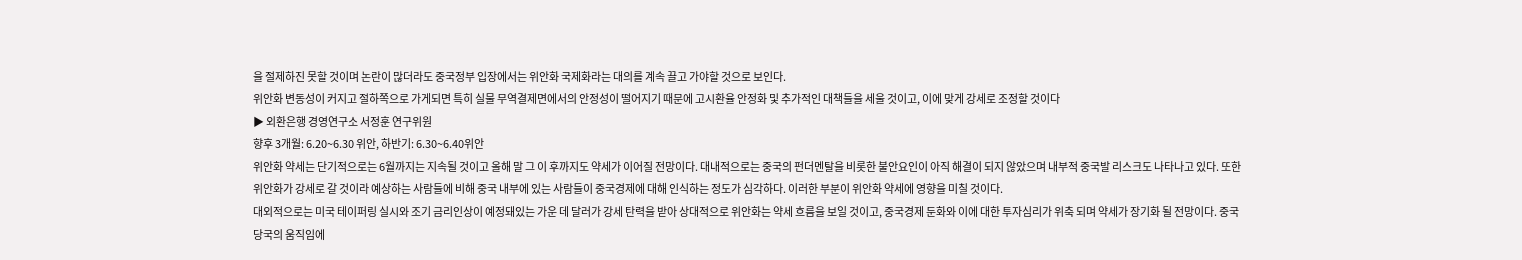을 절제하진 못할 것이며 논란이 많더라도 중국정부 입장에서는 위안화 국제화라는 대의를 계속 끌고 가야할 것으로 보인다.
위안화 변동성이 커지고 절하쪽으로 가게되면 특히 실물 무역결제면에서의 안정성이 떨어지기 때문에 고시환율 안정화 및 추가적인 대책들을 세울 것이고, 이에 맞게 강세로 조정할 것이다
▶ 외환은행 경영연구소 서정훈 연구위원
향후 3개월: 6.20~6.30 위안, 하반기: 6.30~6.40위안
위안화 약세는 단기적으로는 6월까지는 지속될 것이고 올해 말 그 이 후까지도 약세가 이어질 전망이다. 대내적으로는 중국의 펀더멘탈을 비롯한 불안요인이 아직 해결이 되지 않았으며 내부적 중국발 리스크도 나타나고 있다. 또한 위안화가 강세로 갈 것이라 예상하는 사람들에 비해 중국 내부에 있는 사람들이 중국경제에 대해 인식하는 정도가 심각하다. 이러한 부분이 위안화 약세에 영향을 미칠 것이다.
대외적으로는 미국 테이퍼링 실시와 조기 금리인상이 예정돼있는 가운 데 달러가 강세 탄력을 받아 상대적으로 위안화는 약세 흐름을 보일 것이고, 중국경제 둔화와 이에 대한 투자심리가 위축 되며 약세가 장기화 될 전망이다. 중국당국의 움직임에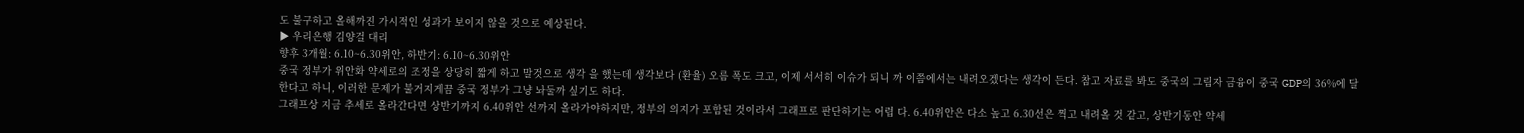도 불구하고 올해까진 가시적인 성과가 보이지 않을 것으로 예상된다.
▶ 우리은행 김양걸 대리
향후 3개월: 6.10~6.30위안, 하반기: 6.10~6.30위안
중국 정부가 위안화 약세로의 조정을 상당히 짧게 하고 말것으로 생각 을 했는데 생각보다 (환율) 오름 폭도 크고, 이제 서서히 이슈가 되니 까 이쯤에서는 내려오겠다는 생각이 든다. 참고 자료를 봐도 중국의 그림자 금융이 중국 GDP의 36%에 달한다고 하니, 이러한 문제가 불거지게끔 중국 정부가 그냥 놔둘까 싶기도 하다.
그래프상 지금 추세로 올라간다면 상반기까지 6.40위안 선까지 올라가야하지만, 정부의 의지가 포함된 것이라서 그래프로 판단하기는 어렵 다. 6.40위안은 다소 높고 6.30선은 찍고 내려올 것 같고, 상반기동안 약세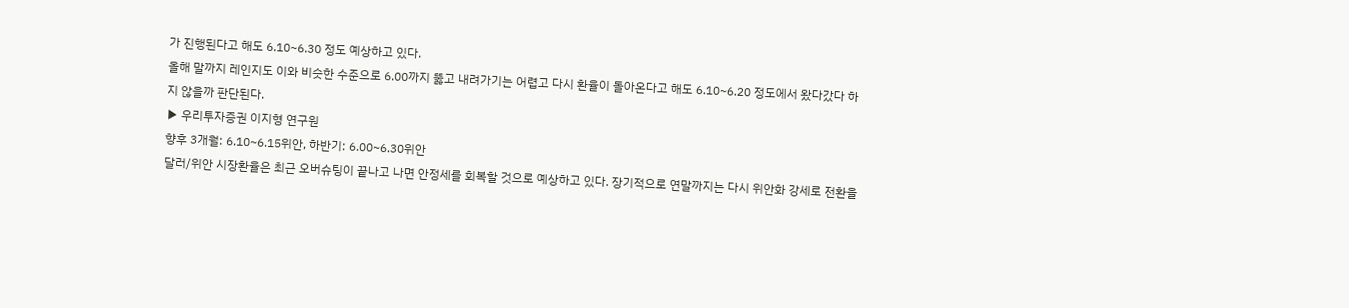가 진행된다고 해도 6.10~6.30 정도 예상하고 있다.
올해 말까지 레인지도 이와 비슷한 수준으로 6.00까지 뚫고 내려가기는 어렵고 다시 환율이 돌아온다고 해도 6.10~6.20 정도에서 왔다갔다 하지 않을까 판단된다.
▶ 우리투자증권 이지형 연구원
향후 3개월: 6.10~6.15위안, 하반기: 6.00~6.30위안
달러/위안 시장환율은 최근 오버슈팅이 끝나고 나면 안정세를 회복할 것으로 예상하고 있다. 장기적으로 연말까지는 다시 위안화 강세로 전환을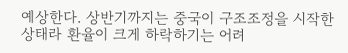예상한다. 상반기까지는 중국이 구조조정을 시작한 상태라 환율이 크게 하락하기는 어려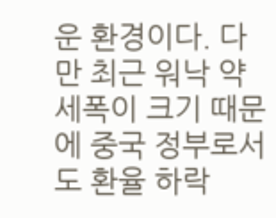운 환경이다. 다만 최근 워낙 약세폭이 크기 때문에 중국 정부로서도 환율 하락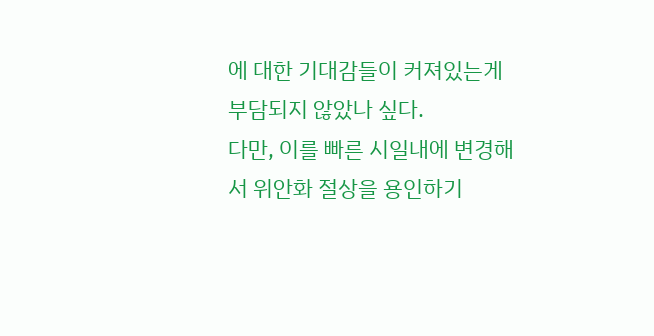에 대한 기대감들이 커져있는게 부담되지 않았나 싶다.
다만, 이를 빠른 시일내에 변경해서 위안화 절상을 용인하기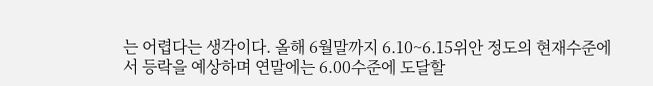는 어렵다는 생각이다. 올해 6월말까지 6.10~6.15위안 정도의 현재수준에서 등락을 예상하며 연말에는 6.00수준에 도달할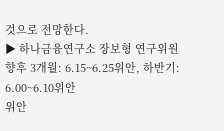것으로 전망한다.
▶ 하나금융연구소 장보형 연구위원
향후 3개월: 6.15~6.25위안, 하반기: 6.00~6.10위안
위안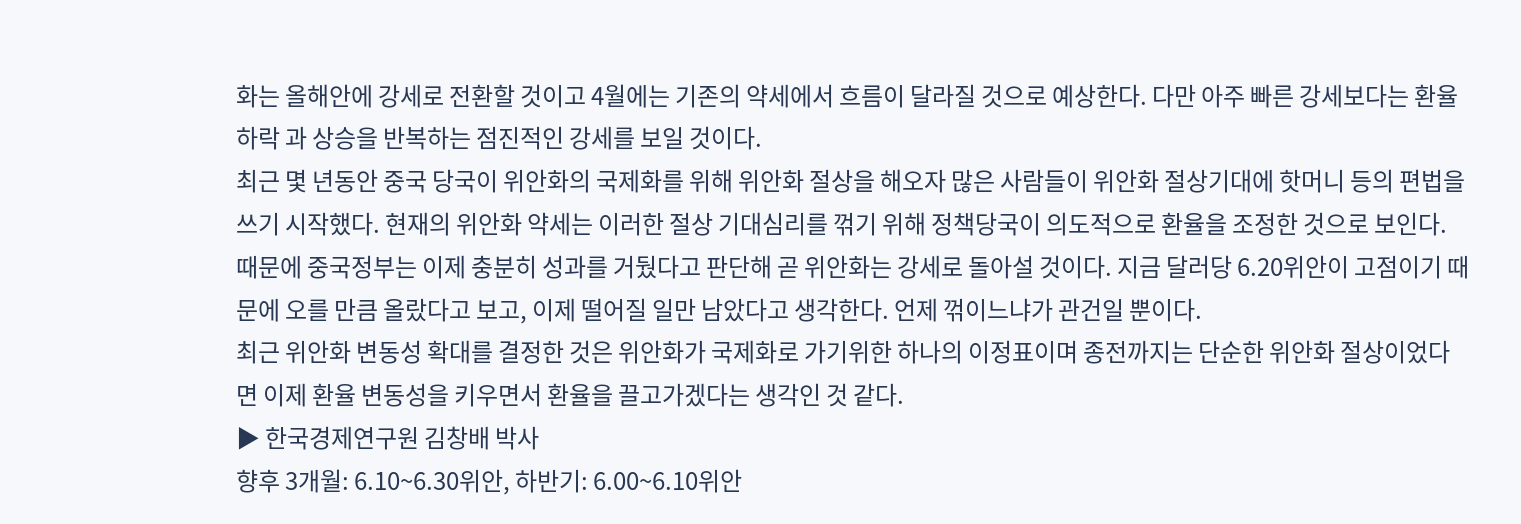화는 올해안에 강세로 전환할 것이고 4월에는 기존의 약세에서 흐름이 달라질 것으로 예상한다. 다만 아주 빠른 강세보다는 환율 하락 과 상승을 반복하는 점진적인 강세를 보일 것이다.
최근 몇 년동안 중국 당국이 위안화의 국제화를 위해 위안화 절상을 해오자 많은 사람들이 위안화 절상기대에 핫머니 등의 편법을 쓰기 시작했다. 현재의 위안화 약세는 이러한 절상 기대심리를 꺾기 위해 정책당국이 의도적으로 환율을 조정한 것으로 보인다. 때문에 중국정부는 이제 충분히 성과를 거뒀다고 판단해 곧 위안화는 강세로 돌아설 것이다. 지금 달러당 6.20위안이 고점이기 때문에 오를 만큼 올랐다고 보고, 이제 떨어질 일만 남았다고 생각한다. 언제 꺾이느냐가 관건일 뿐이다.
최근 위안화 변동성 확대를 결정한 것은 위안화가 국제화로 가기위한 하나의 이정표이며 종전까지는 단순한 위안화 절상이었다면 이제 환율 변동성을 키우면서 환율을 끌고가겠다는 생각인 것 같다.
▶ 한국경제연구원 김창배 박사
향후 3개월: 6.10~6.30위안, 하반기: 6.00~6.10위안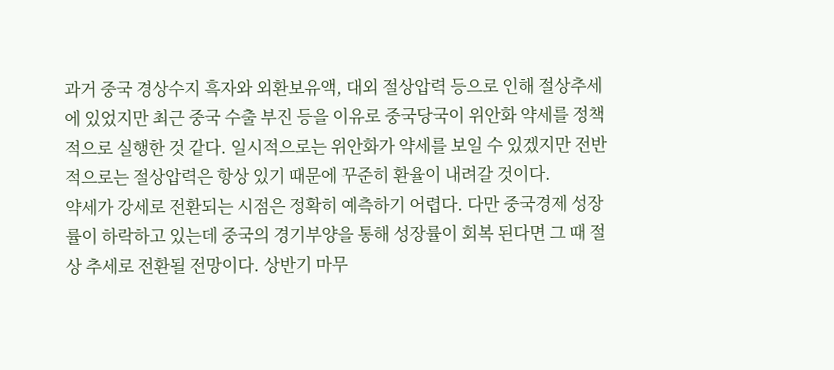과거 중국 경상수지 흑자와 외환보유액, 대외 절상압력 등으로 인해 절상추세에 있었지만 최근 중국 수출 부진 등을 이유로 중국당국이 위안화 약세를 정책적으로 실행한 것 같다. 일시적으로는 위안화가 약세를 보일 수 있겠지만 전반적으로는 절상압력은 항상 있기 때문에 꾸준히 환율이 내려갈 것이다.
약세가 강세로 전환되는 시점은 정확히 예측하기 어렵다. 다만 중국경제 성장률이 하락하고 있는데 중국의 경기부양을 통해 성장률이 회복 된다면 그 때 절상 추세로 전환될 전망이다. 상반기 마무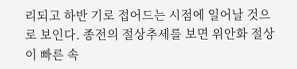리되고 하반 기로 접어드는 시점에 일어날 것으로 보인다. 종전의 절상추세를 보면 위안화 절상이 빠른 속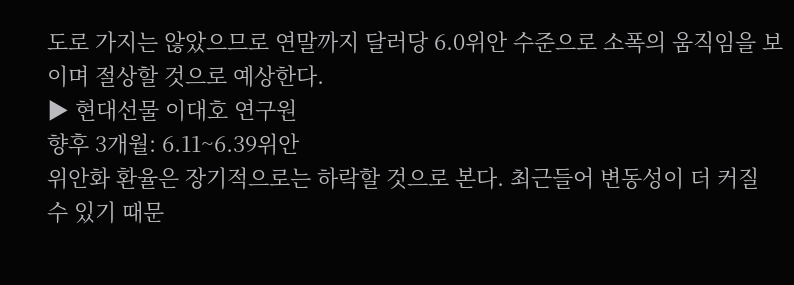도로 가지는 않았으므로 연말까지 달러당 6.0위안 수준으로 소폭의 움직임을 보이며 절상할 것으로 예상한다.
▶ 현대선물 이대호 연구원
향후 3개월: 6.11~6.39위안
위안화 환율은 장기적으로는 하락할 것으로 본다. 최근들어 변동성이 더 커질 수 있기 때문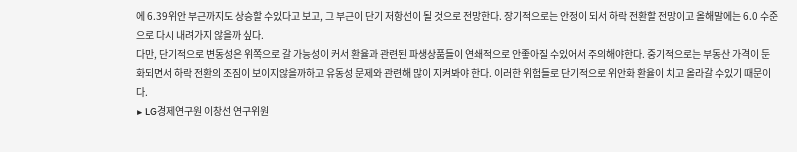에 6.39위안 부근까지도 상승할 수있다고 보고, 그 부근이 단기 저항선이 될 것으로 전망한다. 장기적으로는 안정이 되서 하락 전환할 전망이고 올해말에는 6.0 수준으로 다시 내려가지 않을까 싶다.
다만, 단기적으로 변동성은 위쪽으로 갈 가능성이 커서 환율과 관련된 파생상품들이 연쇄적으로 안좋아질 수있어서 주의해야한다. 중기적으로는 부동산 가격이 둔화되면서 하락 전환의 조짐이 보이지않을까하고 유동성 문제와 관련해 많이 지켜봐야 한다. 이러한 위험들로 단기적으로 위안화 환율이 치고 올라갈 수있기 때문이다.
▶ LG경제연구원 이창선 연구위원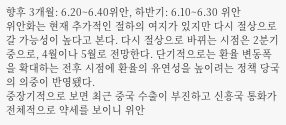향후 3개월: 6.20~6.40위안, 하반기: 6.10~6.30 위안
위안화는 현재 추가적인 절하의 여지가 있지만 다시 절상으로 갈 가능성이 높다고 본다. 다시 절상으로 바뀌는 시점은 2분기 중으로, 4월이나 5월로 전망한다. 단기적으로는 환율 변동폭을 확대하는 전후 시점에 환율의 유연성을 높이려는 정책 당국의 의중이 반영됐다.
중장기적으로 보면 최근 중국 수출이 부진하고 신흥국 통화가 전체적으로 약세를 보이니 위안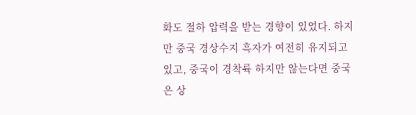화도 절하 압력을 받는 경향이 있었다. 하지만 중국 경상수지 흑자가 여전히 유지되고 있고, 중국이 경착륙 하지만 않는다면 중국은 상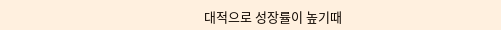대적으로 성장률이 높기때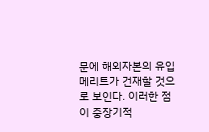문에 해외자본의 유입 메리트가 건재할 것으로 보인다. 이러한 점이 중장기적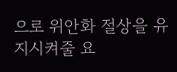으로 위안화 절상을 유지시켜줄 요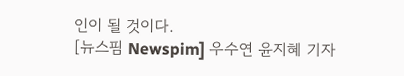인이 될 것이다.
[뉴스핌 Newspim] 우수연 윤지혜 기자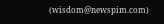(wisdom@newspim.com)